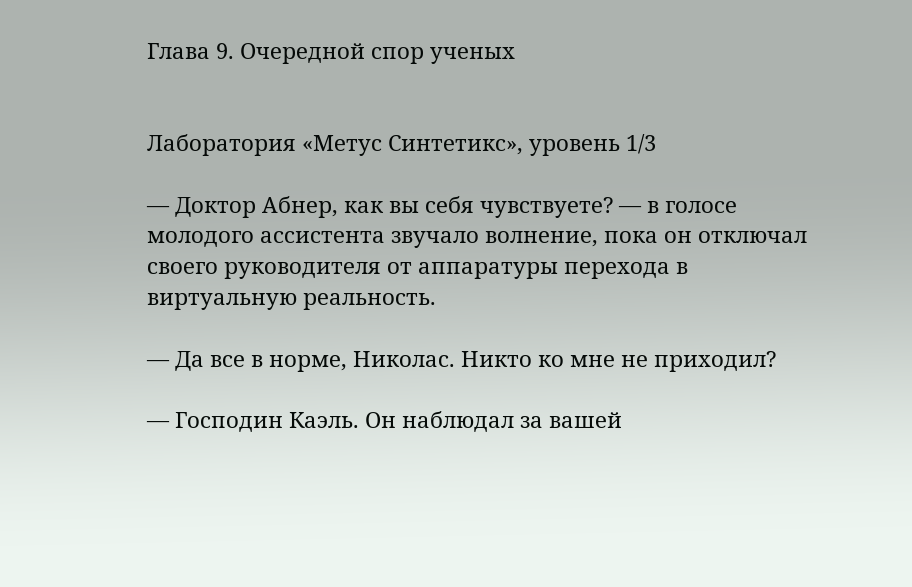Глава 9. Очередной спор ученых


Лаборатория «Метус Синтетикс», уровень 1/3

— Доктор Абнер, как вы себя чувствуете? — в голосе молодого ассистента звучало волнение, пока он отключал своего руководителя от аппаратуры перехода в виртуальную реальность.

— Да все в норме, Николас. Никто ко мне не приходил?

— Господин Каэль. Он наблюдал за вашей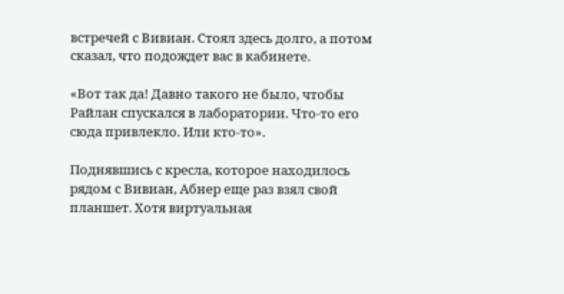встречей с Вивиан. Стоял здесь долго, а потом сказал, что подождет вас в кабинете.

«Вот так да! Давно такого не было, чтобы Райлан спускался в лаборатории. Что-то его сюда привлекло. Или кто-то».

Поднявшись с кресла, которое находилось рядом с Вивиан, Абнер еще раз взял свой планшет. Хотя виртуальная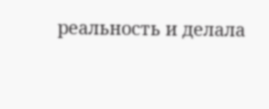реальность и делала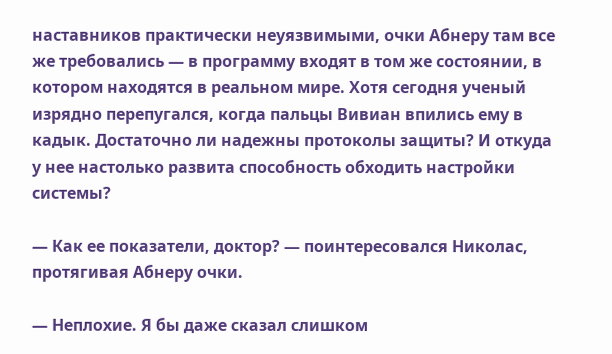наставников практически неуязвимыми, очки Абнеру там все же требовались — в программу входят в том же состоянии, в котором находятся в реальном мире. Хотя сегодня ученый изрядно перепугался, когда пальцы Вивиан впились ему в кадык. Достаточно ли надежны протоколы защиты? И откуда у нее настолько развита способность обходить настройки системы?

— Как ее показатели, доктор? — поинтересовался Николас, протягивая Абнеру очки.

— Неплохие. Я бы даже сказал слишком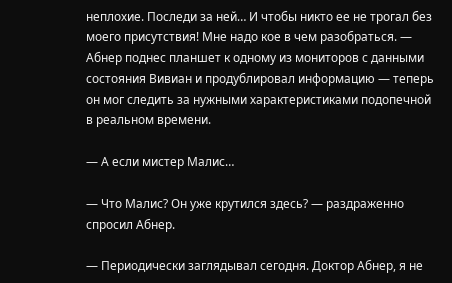неплохие. Последи за ней… И чтобы никто ее не трогал без моего присутствия! Мне надо кое в чем разобраться. — Абнер поднес планшет к одному из мониторов с данными состояния Вивиан и продублировал информацию — теперь он мог следить за нужными характеристиками подопечной в реальном времени.

— А если мистер Малис…

— Что Малис? Он уже крутился здесь? — раздраженно спросил Абнер.

— Периодически заглядывал сегодня. Доктор Абнер, я не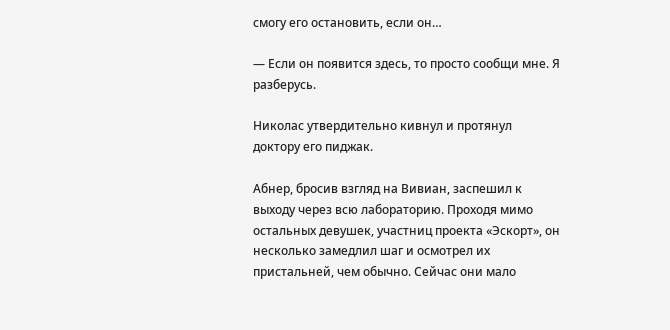смогу его остановить, если он…

— Если он появится здесь, то просто сообщи мне. Я разберусь.

Николас утвердительно кивнул и протянул доктору его пиджак.

Абнер, бросив взгляд на Вивиан, заспешил к выходу через всю лабораторию. Проходя мимо остальных девушек, участниц проекта «Эскорт», он несколько замедлил шаг и осмотрел их пристальней, чем обычно. Сейчас они мало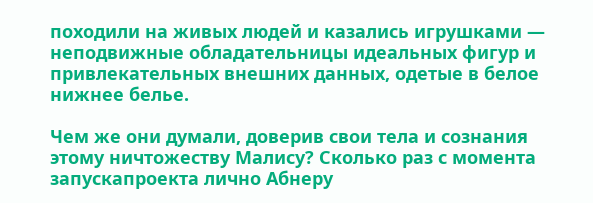походили на живых людей и казались игрушками — неподвижные обладательницы идеальных фигур и привлекательных внешних данных, одетые в белое нижнее белье.

Чем же они думали, доверив свои тела и сознания этому ничтожеству Малису? Сколько раз с момента запускапроекта лично Абнеру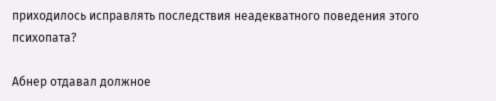приходилось исправлять последствия неадекватного поведения этого психопата?

Абнер отдавал должное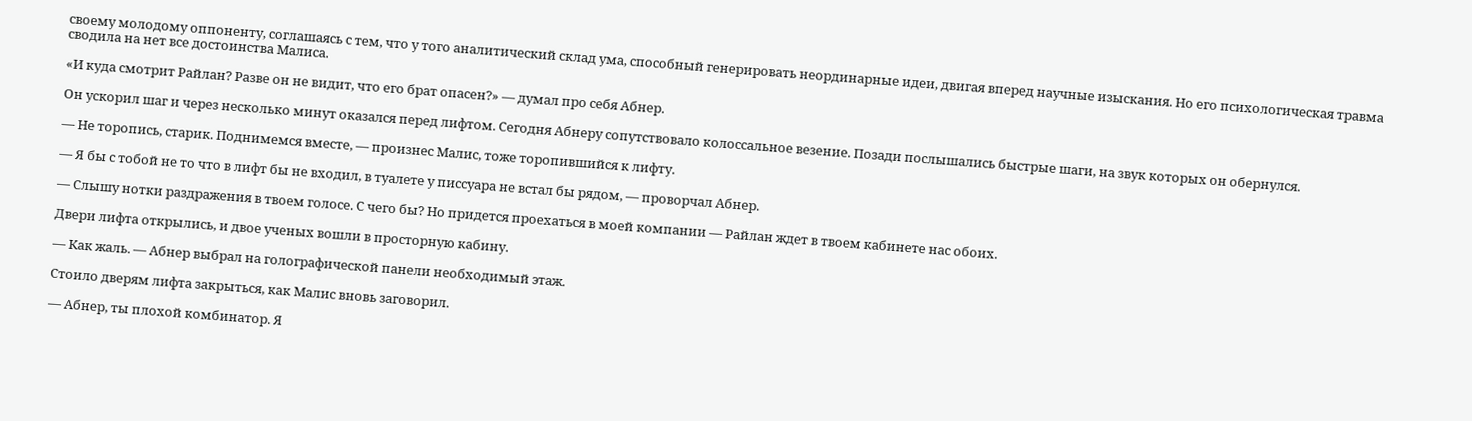своему молодому оппоненту, соглашаясь с тем, что у того аналитический склад ума, способный генерировать неординарные идеи, двигая вперед научные изыскания. Но его психологическая травма сводила на нет все достоинства Малиса.

«И куда смотрит Райлан? Разве он не видит, что его брат опасен?» — думал про себя Абнер.

Он ускорил шаг и через несколько минут оказался перед лифтом. Сегодня Абнеру сопутствовало колоссальное везение. Позади послышались быстрые шаги, на звук которых он обернулся.

— Не торопись, старик. Поднимемся вместе, — произнес Малис, тоже торопившийся к лифту.

— Я бы с тобой не то что в лифт бы не входил, в туалете у писсуара не встал бы рядом, — проворчал Абнер.

— Слышу нотки раздражения в твоем голосе. С чего бы? Но придется проехаться в моей компании — Райлан ждет в твоем кабинете нас обоих.

Двери лифта открылись, и двое ученых вошли в просторную кабину.

— Как жаль. — Абнер выбрал на голографической панели необходимый этаж.

Стоило дверям лифта закрыться, как Малис вновь заговорил.

— Абнер, ты плохой комбинатор. Я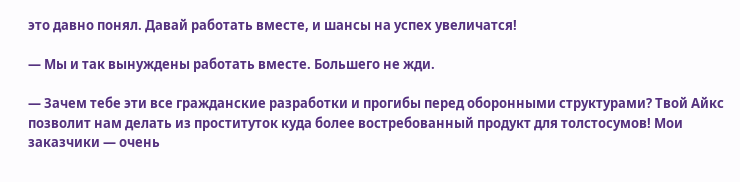это давно понял. Давай работать вместе, и шансы на успех увеличатся!

— Мы и так вынуждены работать вместе. Большего не жди.

— Зачем тебе эти все гражданские разработки и прогибы перед оборонными структурами? Твой Айкс позволит нам делать из проституток куда более востребованный продукт для толстосумов! Мои заказчики — очень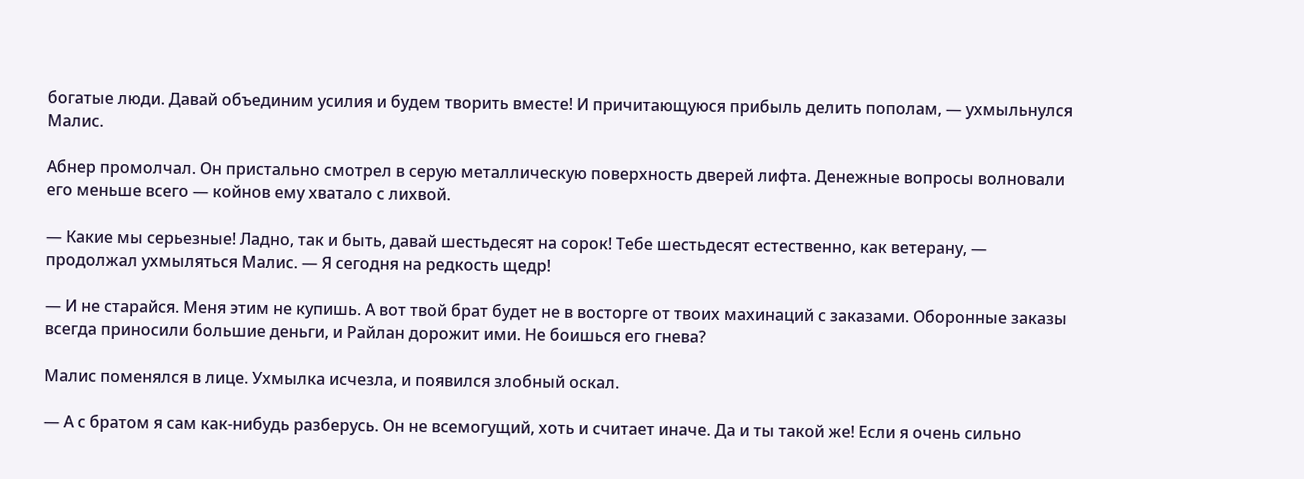богатые люди. Давай объединим усилия и будем творить вместе! И причитающуюся прибыль делить пополам, — ухмыльнулся Малис.

Абнер промолчал. Он пристально смотрел в серую металлическую поверхность дверей лифта. Денежные вопросы волновали его меньше всего — койнов ему хватало с лихвой.

— Какие мы серьезные! Ладно, так и быть, давай шестьдесят на сорок! Тебе шестьдесят естественно, как ветерану, — продолжал ухмыляться Малис. — Я сегодня на редкость щедр!

— И не старайся. Меня этим не купишь. А вот твой брат будет не в восторге от твоих махинаций с заказами. Оборонные заказы всегда приносили большие деньги, и Райлан дорожит ими. Не боишься его гнева?

Малис поменялся в лице. Ухмылка исчезла, и появился злобный оскал.

— А с братом я сам как-нибудь разберусь. Он не всемогущий, хоть и считает иначе. Да и ты такой же! Если я очень сильно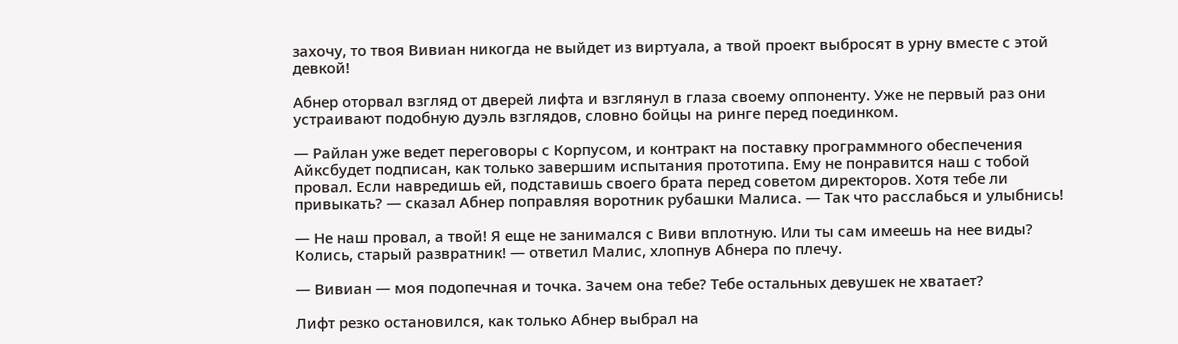захочу, то твоя Вивиан никогда не выйдет из виртуала, а твой проект выбросят в урну вместе с этой девкой!

Абнер оторвал взгляд от дверей лифта и взглянул в глаза своему оппоненту. Уже не первый раз они устраивают подобную дуэль взглядов, словно бойцы на ринге перед поединком.

— Райлан уже ведет переговоры с Корпусом, и контракт на поставку программного обеспечения Айксбудет подписан, как только завершим испытания прототипа. Ему не понравится наш с тобой провал. Если навредишь ей, подставишь своего брата перед советом директоров. Хотя тебе ли привыкать? — сказал Абнер поправляя воротник рубашки Малиса. — Так что расслабься и улыбнись!

— Не наш провал, а твой! Я еще не занимался с Виви вплотную. Или ты сам имеешь на нее виды? Колись, старый развратник! — ответил Малис, хлопнув Абнера по плечу.

— Вивиан — моя подопечная и точка. Зачем она тебе? Тебе остальных девушек не хватает?

Лифт резко остановился, как только Абнер выбрал на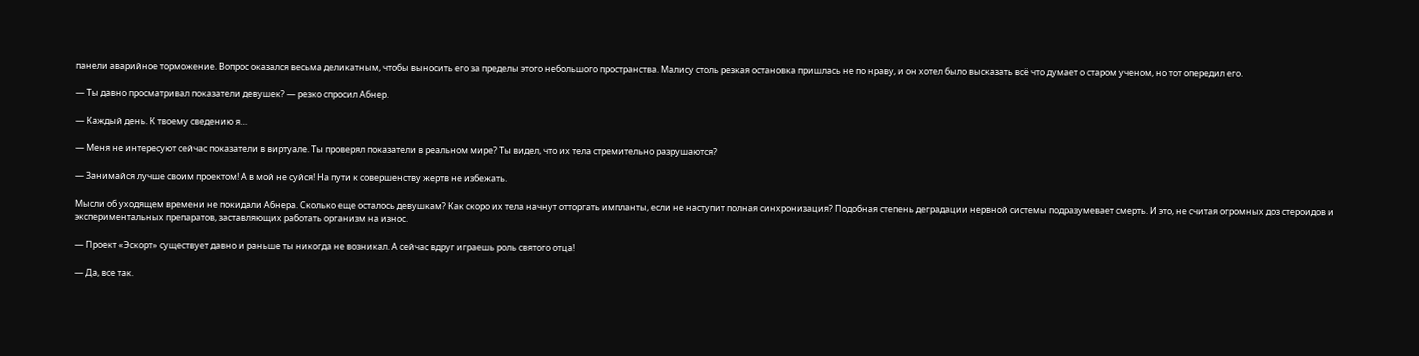панели аварийное торможение. Вопрос оказался весьма деликатным, чтобы выносить его за пределы этого небольшого пространства. Малису столь резкая остановка пришлась не по нраву, и он хотел было высказать всё что думает о старом ученом, но тот опередил его.

— Ты давно просматривал показатели девушек? — резко спросил Абнер.

— Каждый день. К твоему сведению я…

— Меня не интересуют сейчас показатели в виртуале. Ты проверял показатели в реальном мире? Ты видел, что их тела стремительно разрушаются?

— Занимайся лучше своим проектом! А в мой не суйся! На пути к совершенству жертв не избежать.

Мысли об уходящем времени не покидали Абнера. Сколько еще осталось девушкам? Как скоро их тела начнут отторгать импланты, если не наступит полная синхронизация? Подобная степень деградации нервной системы подразумевает смерть. И это, не считая огромных доз стероидов и экспериментальных препаратов, заставляющих работать организм на износ.

— Проект «Эскорт» существует давно и раньше ты никогда не возникал. А сейчас вдруг играешь роль святого отца!

— Да, все так.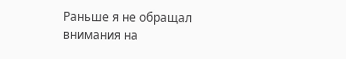Раньше я не обращал внимания на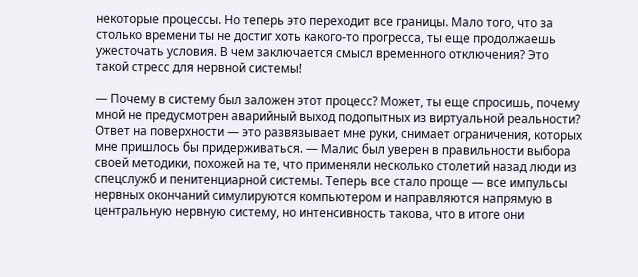некоторые процессы. Но теперь это переходит все границы. Мало того, что за столько времени ты не достиг хоть какого-то прогресса, ты еще продолжаешь ужесточать условия. В чем заключается смысл временного отключения? Это такой стресс для нервной системы!

— Почему в систему был заложен этот процесс? Может, ты еще спросишь, почему мной не предусмотрен аварийный выход подопытных из виртуальной реальности? Ответ на поверхности — это развязывает мне руки, снимает ограничения, которых мне пришлось бы придерживаться. — Малис был уверен в правильности выбора своей методики, похожей на те, что применяли несколько столетий назад люди из спецслужб и пенитенциарной системы. Теперь все стало проще — все импульсы нервных окончаний симулируются компьютером и направляются напрямую в центральную нервную систему, но интенсивность такова, что в итоге они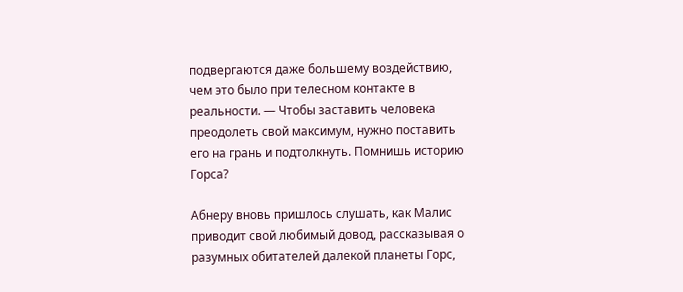подвергаются даже большему воздействию, чем это было при телесном контакте в реальности. — Чтобы заставить человека преодолеть свой максимум, нужно поставить его на грань и подтолкнуть. Помнишь историю Горса?

Абнеру вновь пришлось слушать, как Малис приводит свой любимый довод, рассказывая о разумных обитателей далекой планеты Горс,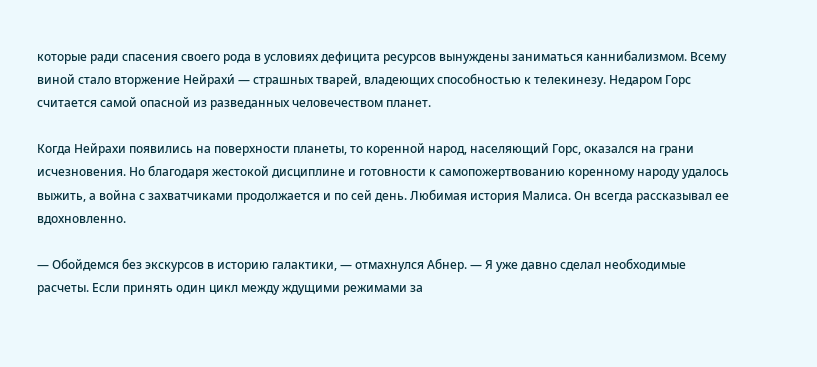которые ради спасения своего рода в условиях дефицита ресурсов вынуждены заниматься каннибализмом. Всему виной стало вторжение Нейрахи́ — страшных тварей, владеющих способностью к телекинезу. Недаром Горс считается самой опасной из разведанных человечеством планет.

Когда Нейрахи появились на поверхности планеты, то коренной народ, населяющий Горс, оказался на грани исчезновения. Но благодаря жестокой дисциплине и готовности к самопожертвованию коренному народу удалось выжить, а война с захватчиками продолжается и по сей день. Любимая история Малиса. Он всегда рассказывал ее вдохновленно.

— Обойдемся без экскурсов в историю галактики, — отмахнулся Абнер. — Я уже давно сделал необходимые расчеты. Если принять один цикл между ждущими режимами за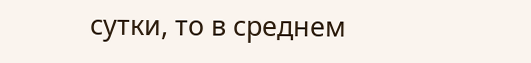сутки, то в среднем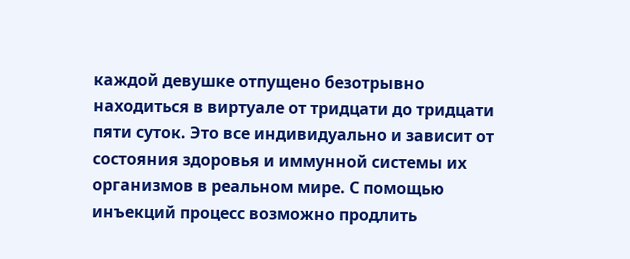каждой девушке отпущено безотрывно находиться в виртуале от тридцати до тридцати пяти суток. Это все индивидуально и зависит от состояния здоровья и иммунной системы их организмов в реальном мире. С помощью инъекций процесс возможно продлить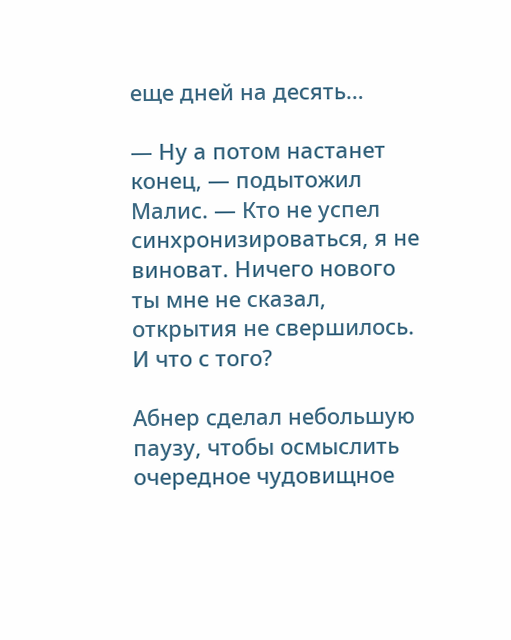еще дней на десять…

— Ну а потом настанет конец, — подытожил Малис. — Кто не успел синхронизироваться, я не виноват. Ничего нового ты мне не сказал, открытия не свершилось. И что с того?

Абнер сделал небольшую паузу, чтобы осмыслить очередное чудовищное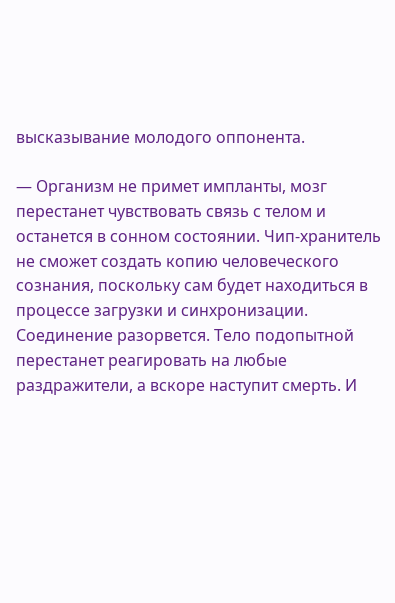высказывание молодого оппонента.

— Организм не примет импланты, мозг перестанет чувствовать связь с телом и останется в сонном состоянии. Чип-хранитель не сможет создать копию человеческого сознания, поскольку сам будет находиться в процессе загрузки и синхронизации. Соединение разорвется. Тело подопытной перестанет реагировать на любые раздражители, а вскоре наступит смерть. И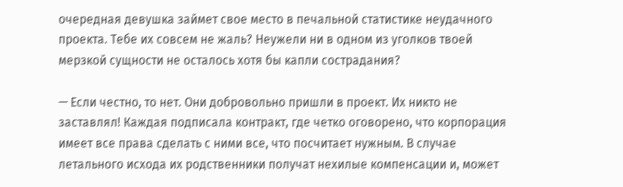очередная девушка займет свое место в печальной статистике неудачного проекта. Тебе их совсем не жаль? Неужели ни в одном из уголков твоей мерзкой сущности не осталось хотя бы капли сострадания?

— Если честно, то нет. Они добровольно пришли в проект. Их никто не заставлял! Каждая подписала контракт, где четко оговорено, что корпорация имеет все права сделать с ними все, что посчитает нужным. В случае летального исхода их родственники получат нехилые компенсации и, может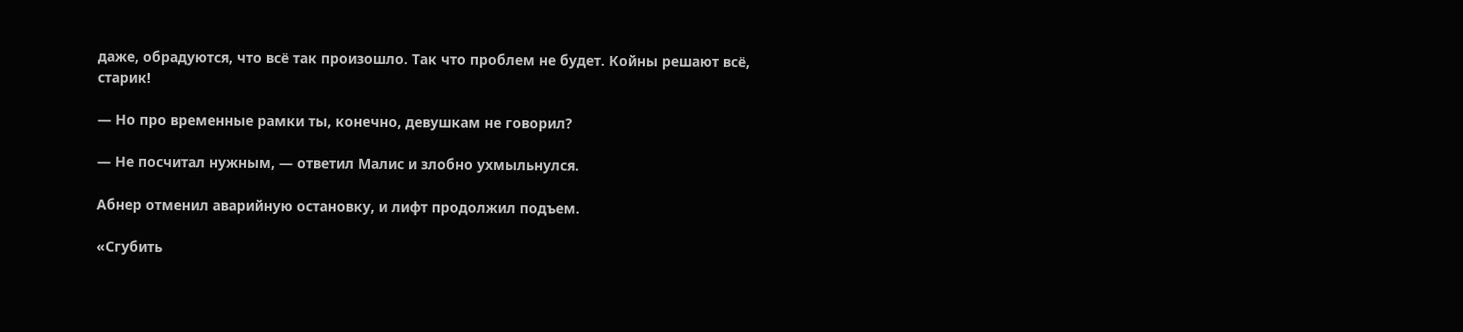даже, обрадуются, что всё так произошло. Так что проблем не будет. Койны решают всё, старик!

— Но про временные рамки ты, конечно, девушкам не говорил?

— Не посчитал нужным, — ответил Малис и злобно ухмыльнулся.

Абнер отменил аварийную остановку, и лифт продолжил подъем.

«Сгубить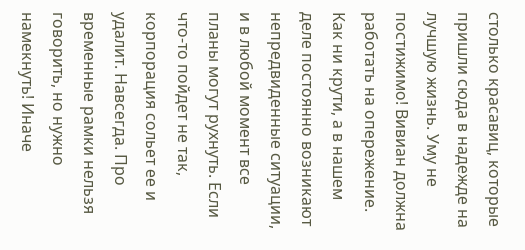столько красавиц, которые пришли сюда в надежде на лучшую жизнь. Уму не постижимо! Вивиан должна работать на опережение. Как ни крути, а в нашем деле постоянно возникают непредвиденные ситуации, и в любой момент все планы могут рухнуть. Если что-то пойдет не так, корпорация сольет ее и удалит. Навсегда. Про временные рамки нельзя говорить, но нужно намекнуть! Иначе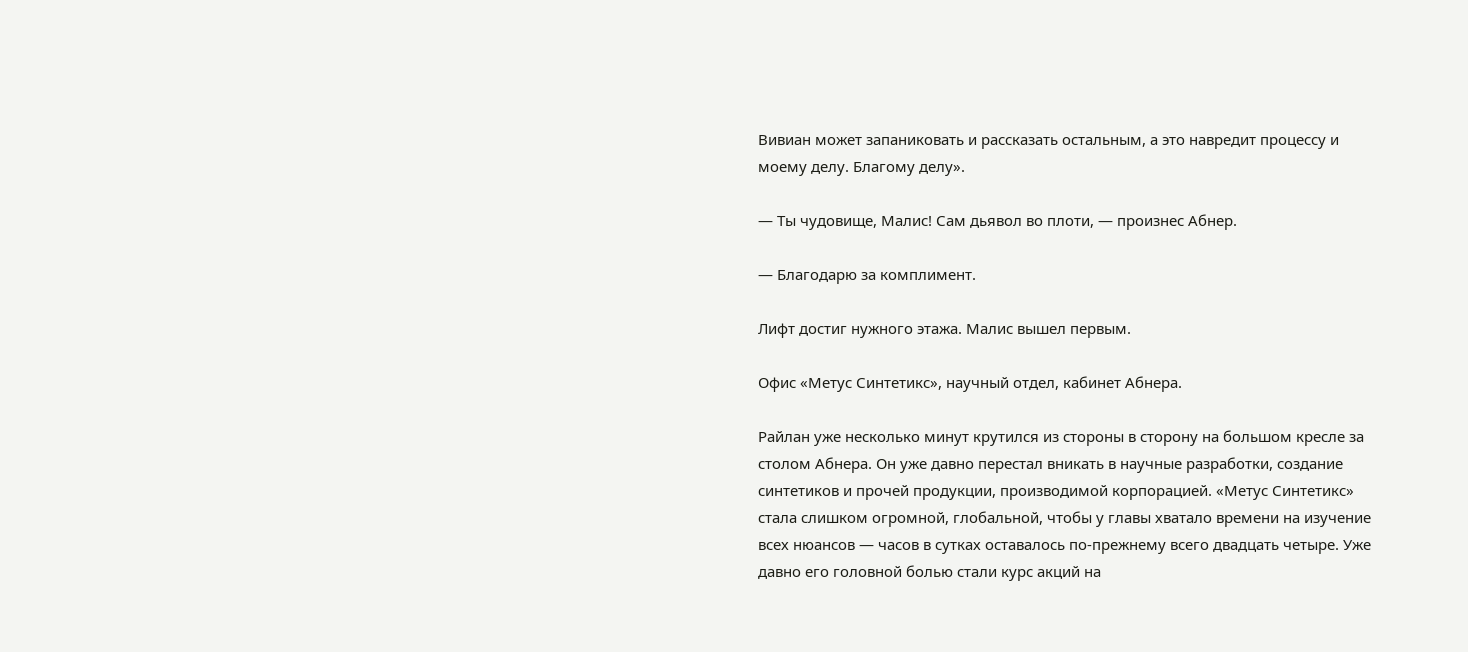Вивиан может запаниковать и рассказать остальным, а это навредит процессу и моему делу. Благому делу».

— Ты чудовище, Малис! Сам дьявол во плоти, — произнес Абнер.

— Благодарю за комплимент.

Лифт достиг нужного этажа. Малис вышел первым.

Офис «Метус Синтетикс», научный отдел, кабинет Абнера.

Райлан уже несколько минут крутился из стороны в сторону на большом кресле за столом Абнера. Он уже давно перестал вникать в научные разработки, создание синтетиков и прочей продукции, производимой корпорацией. «Метус Синтетикс» стала слишком огромной, глобальной, чтобы у главы хватало времени на изучение всех нюансов — часов в сутках оставалось по-прежнему всего двадцать четыре. Уже давно его головной болью стали курс акций на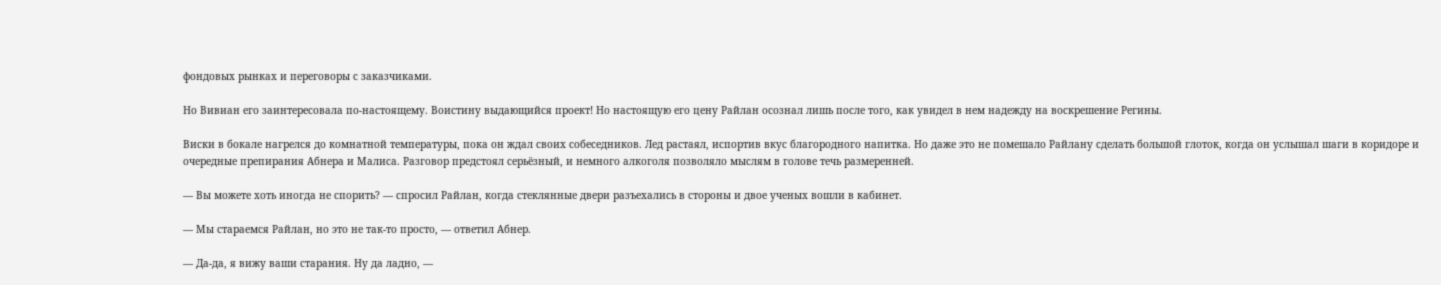фондовых рынках и переговоры с заказчиками.

Но Вивиан его заинтересовала по-настоящему. Воистину выдающийся проект! Но настоящую его цену Райлан осознал лишь после того, как увидел в нем надежду на воскрешение Регины.

Виски в бокале нагрелся до комнатной температуры, пока он ждал своих собеседников. Лед растаял, испортив вкус благородного напитка. Но даже это не помешало Райлану сделать большой глоток, когда он услышал шаги в коридоре и очередные препирания Абнера и Малиса. Разговор предстоял серьёзный, и немного алкоголя позволяло мыслям в голове течь размеренней.

— Вы можете хоть иногда не спорить? — спросил Райлан, когда стеклянные двери разъехались в стороны и двое ученых вошли в кабинет.

— Мы стараемся Райлан, но это не так-то просто, — ответил Абнер.

— Да-да, я вижу ваши старания. Ну да ладно, —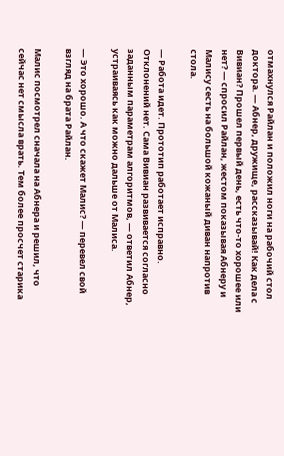отмахнулся Райлан и положил ноги на рабочий стол доктора. — Абнер, дружище, рассказывай! Как дела с Вивиан? Прошел первый день, есть что-то хорошее или нет? — спросил Райлан, жестом показывая Абнеру и Малису сесть на большой кожаный диван напротив стола.

— Работа идет. Прототип работает исправно. Отклонений нет. Сама Вивиан развивается согласно заданным параметрам алгоритмов, — ответил Абнер, устраиваясь как можно дальше от Малиса.

— Это хорошо. А что скажет Малис? — перевел свой взгляд на брата Райлан.

Малис посмотрел сначала на Абнера и решил, что сейчас нет смысла врать. Тем более просчет старика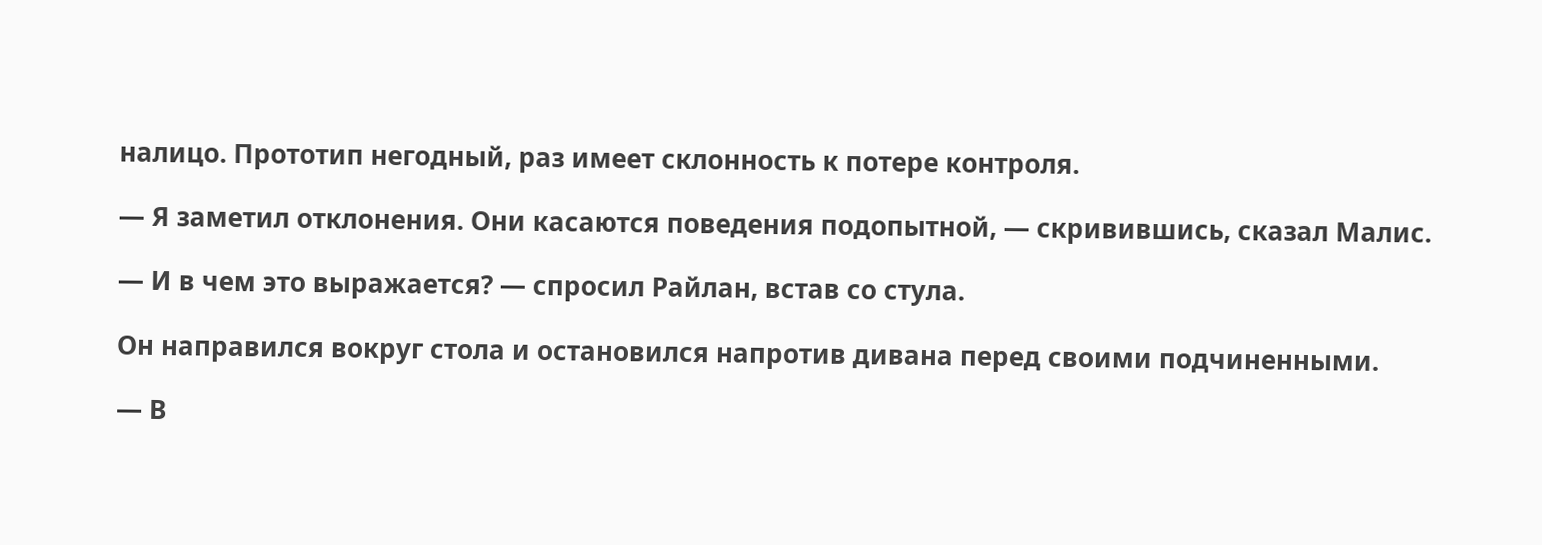налицо. Прототип негодный, раз имеет склонность к потере контроля.

— Я заметил отклонения. Они касаются поведения подопытной, — скривившись, сказал Малис.

— И в чем это выражается? — спросил Райлан, встав со стула.

Он направился вокруг стола и остановился напротив дивана перед своими подчиненными.

— В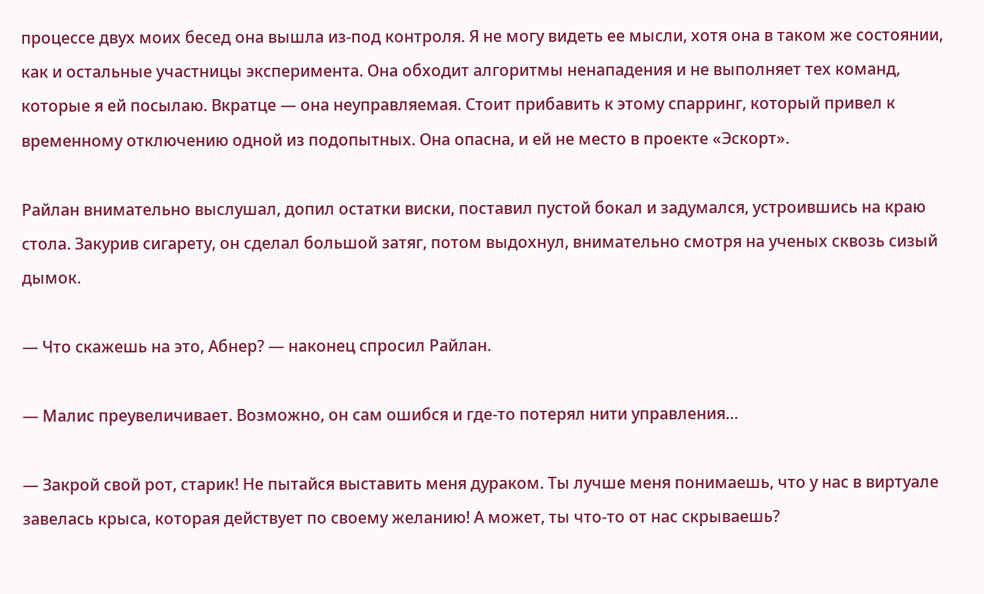процессе двух моих бесед она вышла из-под контроля. Я не могу видеть ее мысли, хотя она в таком же состоянии, как и остальные участницы эксперимента. Она обходит алгоритмы ненападения и не выполняет тех команд, которые я ей посылаю. Вкратце — она неуправляемая. Стоит прибавить к этому спарринг, который привел к временному отключению одной из подопытных. Она опасна, и ей не место в проекте «Эскорт».

Райлан внимательно выслушал, допил остатки виски, поставил пустой бокал и задумался, устроившись на краю стола. Закурив сигарету, он сделал большой затяг, потом выдохнул, внимательно смотря на ученых сквозь сизый дымок.

— Что скажешь на это, Абнер? — наконец спросил Райлан.

— Малис преувеличивает. Возможно, он сам ошибся и где-то потерял нити управления…

— Закрой свой рот, старик! Не пытайся выставить меня дураком. Ты лучше меня понимаешь, что у нас в виртуале завелась крыса, которая действует по своему желанию! А может, ты что-то от нас скрываешь?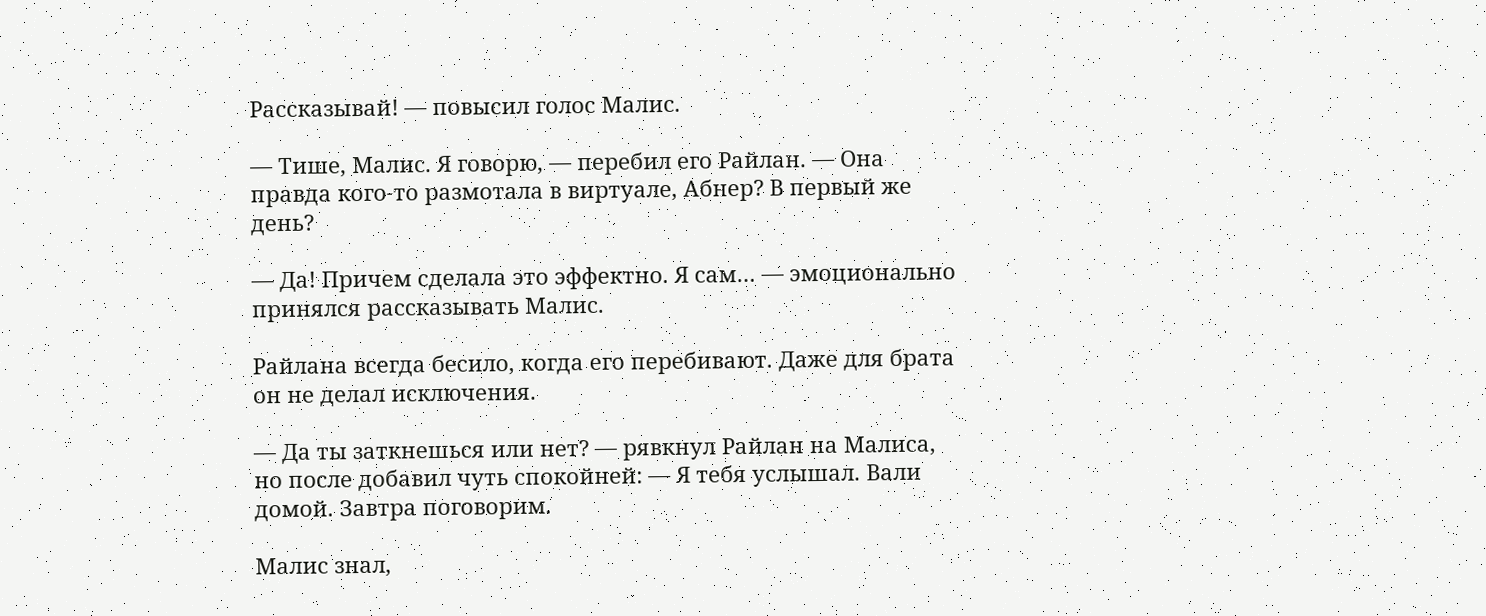Рассказывай! — повысил голос Малис.

— Тише, Малис. Я говорю, — перебил его Райлан. — Она правда кого-то размотала в виртуале, Абнер? В первый же день?

— Да! Причем сделала это эффектно. Я сам… — эмоционально принялся рассказывать Малис.

Райлана всегда бесило, когда его перебивают. Даже для брата он не делал исключения.

— Да ты заткнешься или нет? — рявкнул Райлан на Малиса, но после добавил чуть спокойней: — Я тебя услышал. Вали домой. Завтра поговорим.

Малис знал,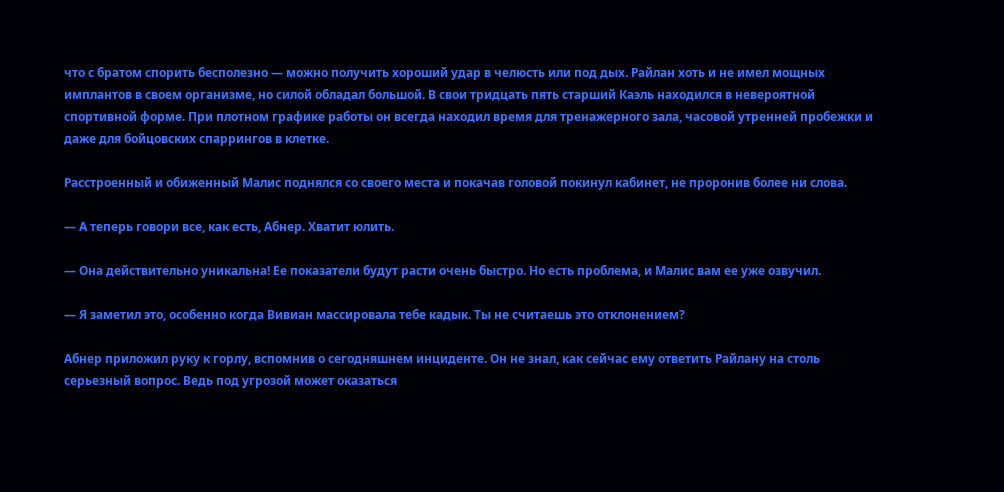что с братом спорить бесполезно — можно получить хороший удар в челюсть или под дых. Райлан хоть и не имел мощных имплантов в своем организме, но силой обладал большой. В свои тридцать пять старший Каэль находился в невероятной спортивной форме. При плотном графике работы он всегда находил время для тренажерного зала, часовой утренней пробежки и даже для бойцовских спаррингов в клетке.

Расстроенный и обиженный Малис поднялся со своего места и покачав головой покинул кабинет, не проронив более ни слова.

— А теперь говори все, как есть, Абнер. Хватит юлить.

— Она действительно уникальна! Ее показатели будут расти очень быстро. Но есть проблема, и Малис вам ее уже озвучил.

— Я заметил это, особенно когда Вивиан массировала тебе кадык. Ты не считаешь это отклонением?

Абнер приложил руку к горлу, вспомнив о сегодняшнем инциденте. Он не знал, как сейчас ему ответить Райлану на столь серьезный вопрос. Ведь под угрозой может оказаться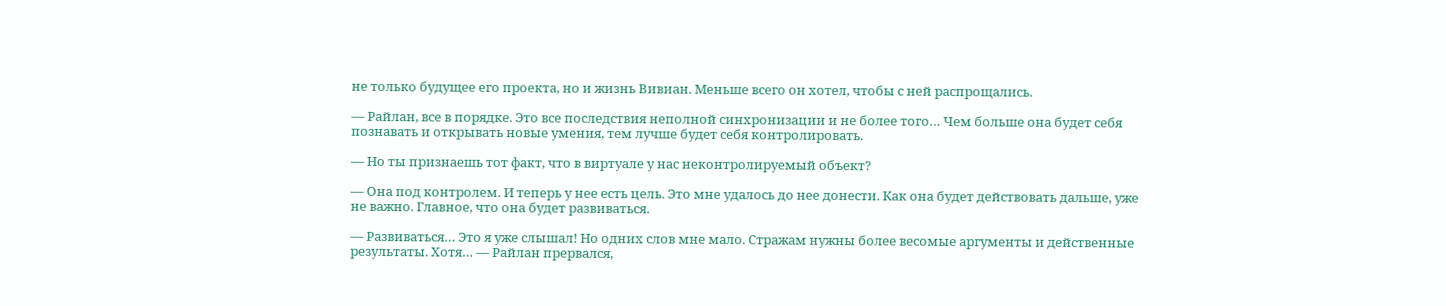не только будущее его проекта, но и жизнь Вивиан. Меньше всего он хотел, чтобы с ней распрощались.

— Райлан, все в порядке. Это все последствия неполной синхронизации и не более того… Чем больше она будет себя познавать и открывать новые умения, тем лучше будет себя контролировать.

— Но ты признаешь тот факт, что в виртуале у нас неконтролируемый объект?

— Она под контролем. И теперь у нее есть цель. Это мне удалось до нее донести. Как она будет действовать дальше, уже не важно. Главное, что она будет развиваться.

— Развиваться… Это я уже слышал! Но одних слов мне мало. Стражам нужны более весомые аргументы и действенные результаты. Хотя… — Райлан прервался,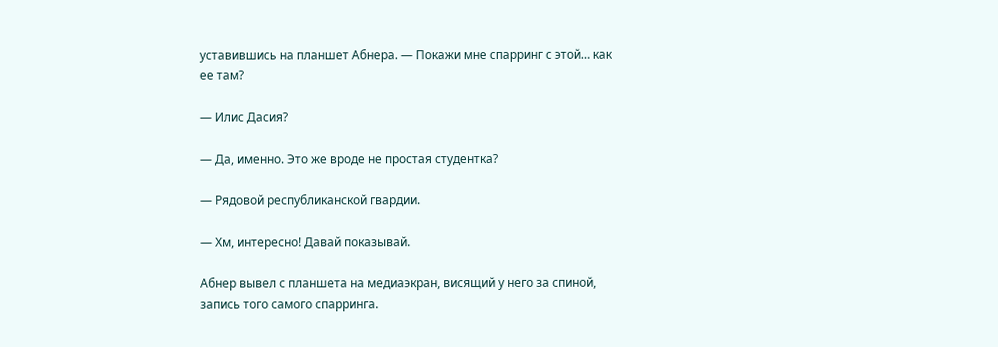уставившись на планшет Абнера. — Покажи мне спарринг с этой… как ее там?

— Илис Дасия?

— Да, именно. Это же вроде не простая студентка?

— Рядовой республиканской гвардии.

— Хм, интересно! Давай показывай.

Абнер вывел с планшета на медиаэкран, висящий у него за спиной, запись того самого спарринга.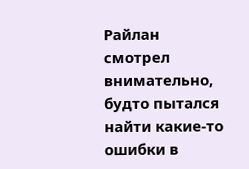Райлан смотрел внимательно, будто пытался найти какие-то ошибки в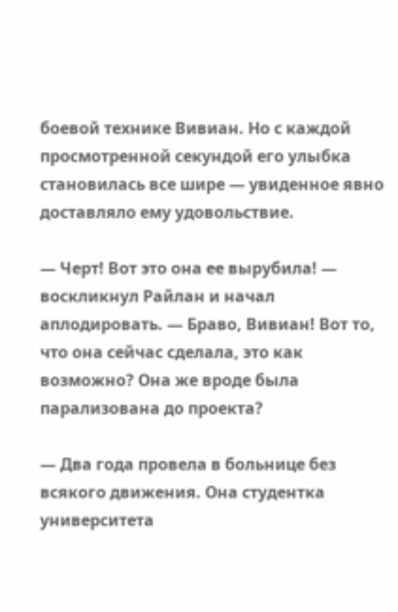боевой технике Вивиан. Но с каждой просмотренной секундой его улыбка становилась все шире — увиденное явно доставляло ему удовольствие.

— Черт! Вот это она ее вырубила! — воскликнул Райлан и начал аплодировать. — Браво, Вивиан! Вот то, что она сейчас сделала, это как возможно? Она же вроде была парализована до проекта?

— Два года провела в больнице без всякого движения. Она студентка университета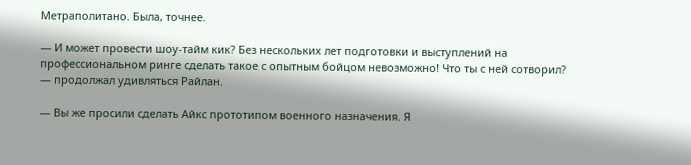Метраполитано. Была, точнее.

— И может провести шоу-тайм кик? Без нескольких лет подготовки и выступлений на профессиональном ринге сделать такое с опытным бойцом невозможно! Что ты с ней сотворил? — продолжал удивляться Райлан.

— Вы же просили сделать Айкс прототипом военного назначения. Я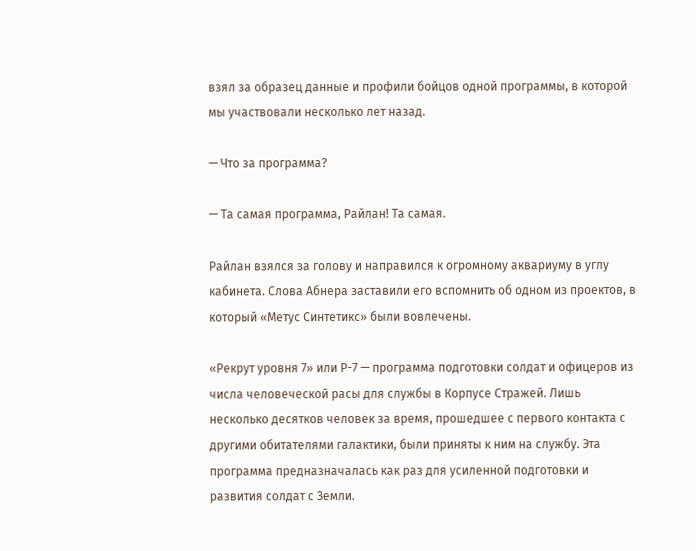взял за образец данные и профили бойцов одной программы, в которой мы участвовали несколько лет назад.

— Что за программа?

— Та самая программа, Райлан! Та самая.

Райлан взялся за голову и направился к огромному аквариуму в углу кабинета. Слова Абнера заставили его вспомнить об одном из проектов, в который «Метус Синтетикс» были вовлечены.

«Рекрут уровня 7» или Р-7 — программа подготовки солдат и офицеров из числа человеческой расы для службы в Корпусе Стражей. Лишь несколько десятков человек за время, прошедшее с первого контакта с другими обитателями галактики, были приняты к ним на службу. Эта программа предназначалась как раз для усиленной подготовки и развития солдат с Земли.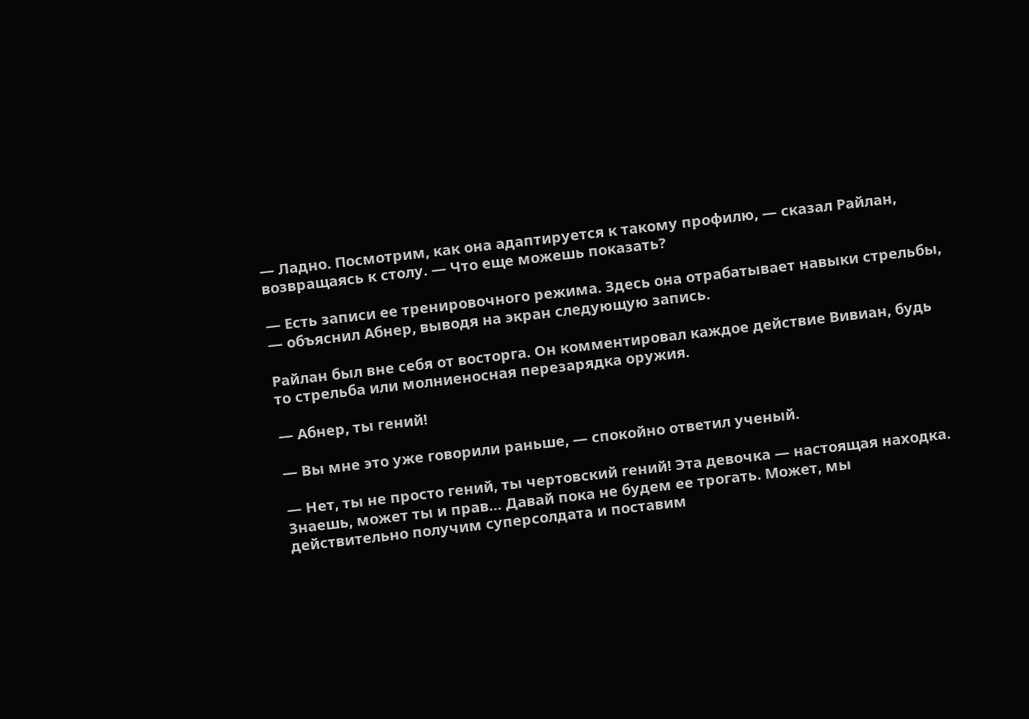— Ладно. Посмотрим, как она адаптируется к такому профилю, — сказал Райлан, возвращаясь к столу. — Что еще можешь показать?

— Есть записи ее тренировочного режима. Здесь она отрабатывает навыки стрельбы, — объяснил Абнер, выводя на экран следующую запись.

Райлан был вне себя от восторга. Он комментировал каждое действие Вивиан, будь то стрельба или молниеносная перезарядка оружия.

— Абнер, ты гений!

— Вы мне это уже говорили раньше, — спокойно ответил ученый.

— Нет, ты не просто гений, ты чертовский гений! Эта девочка — настоящая находка. Знаешь, может ты и прав… Давай пока не будем ее трогать. Может, мы действительно получим суперсолдата и поставим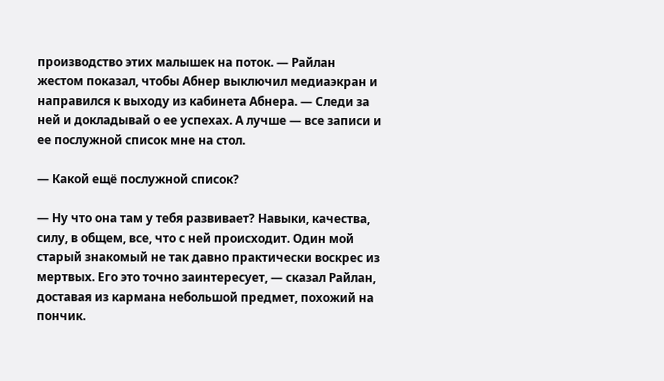производство этих малышек на поток. — Райлан жестом показал, чтобы Абнер выключил медиаэкран и направился к выходу из кабинета Абнера. — Следи за ней и докладывай о ее успехах. А лучше — все записи и ее послужной список мне на стол.

— Какой ещё послужной список?

— Ну что она там у тебя развивает? Навыки, качества, силу, в общем, все, что с ней происходит. Один мой старый знакомый не так давно практически воскрес из мертвых. Его это точно заинтересует, — сказал Райлан, доставая из кармана небольшой предмет, похожий на пончик.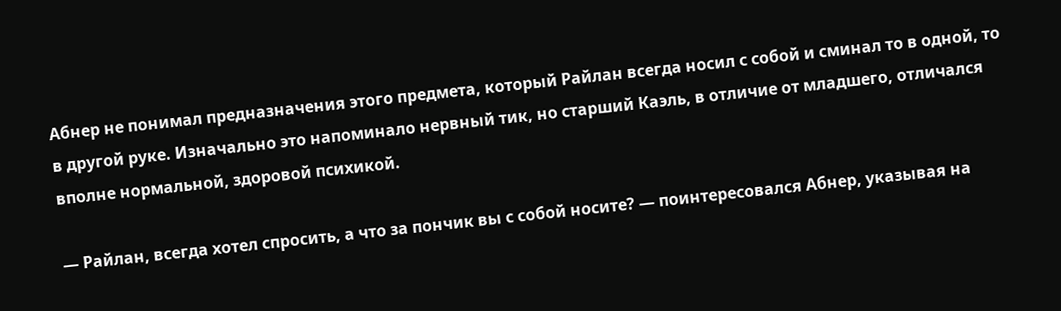Абнер не понимал предназначения этого предмета, который Райлан всегда носил с собой и сминал то в одной, то в другой руке. Изначально это напоминало нервный тик, но старший Каэль, в отличие от младшего, отличался вполне нормальной, здоровой психикой.

— Райлан, всегда хотел спросить, а что за пончик вы с собой носите? — поинтересовался Абнер, указывая на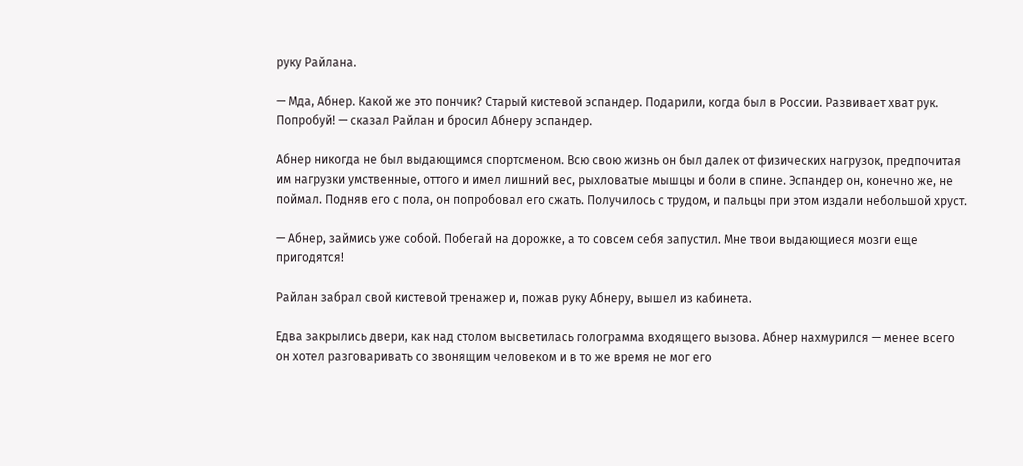руку Райлана.

— Мда, Абнер. Какой же это пончик? Старый кистевой эспандер. Подарили, когда был в России. Развивает хват рук. Попробуй! — сказал Райлан и бросил Абнеру эспандер.

Абнер никогда не был выдающимся спортсменом. Всю свою жизнь он был далек от физических нагрузок, предпочитая им нагрузки умственные, оттого и имел лишний вес, рыхловатые мышцы и боли в спине. Эспандер он, конечно же, не поймал. Подняв его с пола, он попробовал его сжать. Получилось с трудом, и пальцы при этом издали небольшой хруст.

— Абнер, займись уже собой. Побегай на дорожке, а то совсем себя запустил. Мне твои выдающиеся мозги еще пригодятся!

Райлан забрал свой кистевой тренажер и, пожав руку Абнеру, вышел из кабинета.

Едва закрылись двери, как над столом высветилась голограмма входящего вызова. Абнер нахмурился — менее всего он хотел разговаривать со звонящим человеком и в то же время не мог его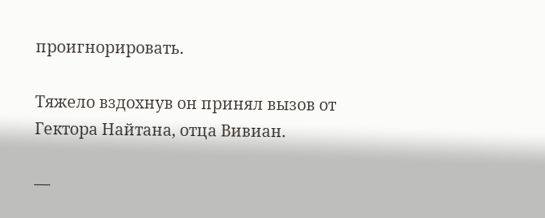проигнорировать.

Тяжело вздохнув он принял вызов от Гектора Найтана, отца Вивиан.

—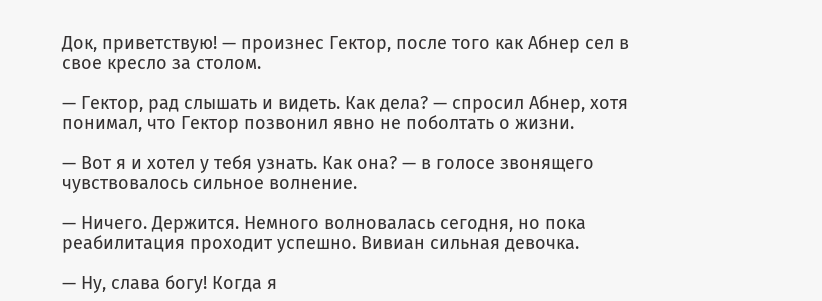Док, приветствую! — произнес Гектор, после того как Абнер сел в свое кресло за столом.

— Гектор, рад слышать и видеть. Как дела? — спросил Абнер, хотя понимал, что Гектор позвонил явно не поболтать о жизни.

— Вот я и хотел у тебя узнать. Как она? — в голосе звонящего чувствовалось сильное волнение.

— Ничего. Держится. Немного волновалась сегодня, но пока реабилитация проходит успешно. Вивиан сильная девочка.

— Ну, слава богу! Когда я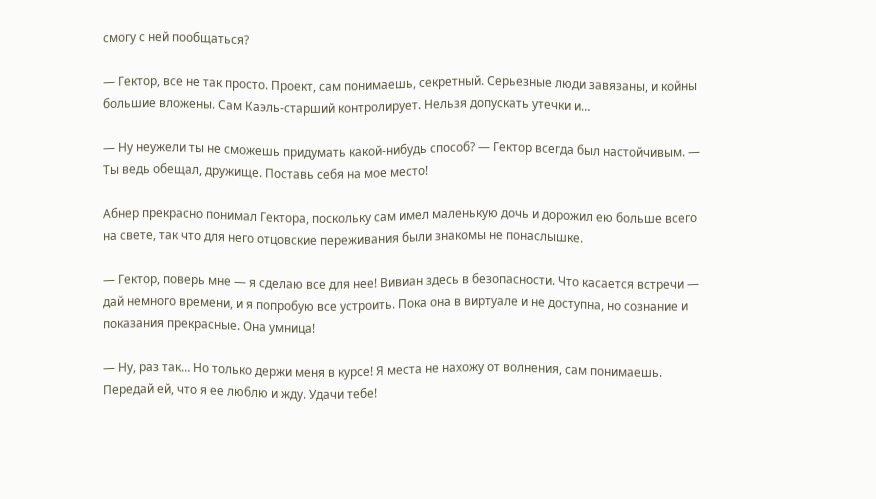смогу с ней пообщаться?

— Гектор, все не так просто. Проект, сам понимаешь, секретный. Серьезные люди завязаны, и койны большие вложены. Сам Каэль-старший контролирует. Нельзя допускать утечки и…

— Ну неужели ты не сможешь придумать какой-нибудь способ? — Гектор всегда был настойчивым. — Ты ведь обещал, дружище. Поставь себя на мое место!

Абнер прекрасно понимал Гектора, поскольку сам имел маленькую дочь и дорожил ею больше всего на свете, так что для него отцовские переживания были знакомы не понаслышке.

— Гектор, поверь мне — я сделаю все для нее! Вивиан здесь в безопасности. Что касается встречи — дай немного времени, и я попробую все устроить. Пока она в виртуале и не доступна, но сознание и показания прекрасные. Она умница!

— Ну, раз так… Но только держи меня в курсе! Я места не нахожу от волнения, сам понимаешь. Передай ей, что я ее люблю и жду. Удачи тебе!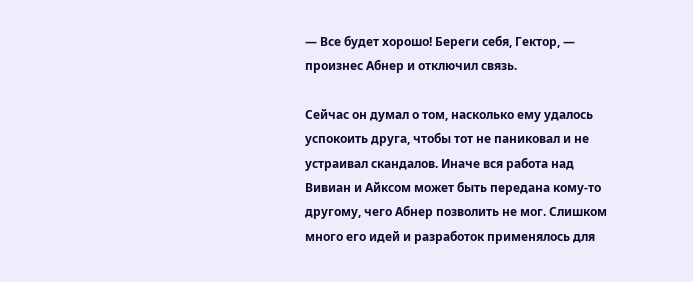— Все будет хорошо! Береги себя, Гектор, — произнес Абнер и отключил связь.

Сейчас он думал о том, насколько ему удалось успокоить друга, чтобы тот не паниковал и не устраивал скандалов. Иначе вся работа над Вивиан и Айксом может быть передана кому-то другому, чего Абнер позволить не мог. Слишком много его идей и разработок применялось для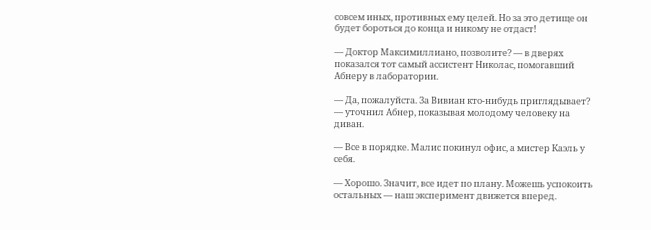совсем иных, противных ему целей. Но за это детище он будет бороться до конца и никому не отдаст!

— Доктор Максимиллиано, позволите? — в дверях показался тот самый ассистент Николас, помогавший Абнеру в лаборатории.

— Да, пожалуйста. За Вивиан кто-нибудь приглядывает? — уточнил Абнер, показывая молодому человеку на диван.

— Все в порядке. Малис покинул офис, а мистер Каэль у себя.

— Хорошо. Значит, все идет по плану. Можешь успокоить остальных — наш эксперимент движется вперед.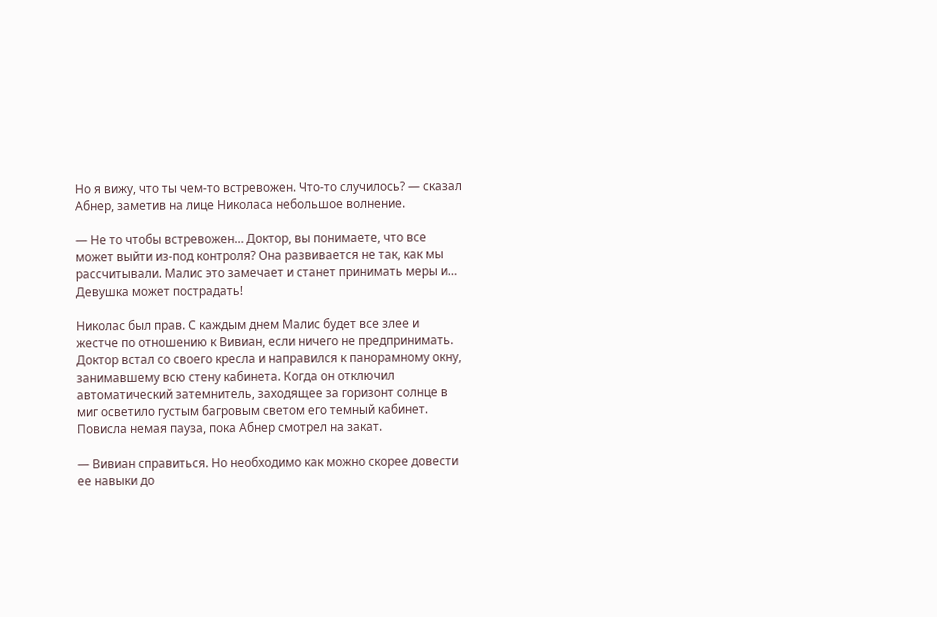Но я вижу, что ты чем-то встревожен. Что-то случилось? — сказал Абнер, заметив на лице Николаса небольшое волнение.

— Не то чтобы встревожен… Доктор, вы понимаете, что все может выйти из-под контроля? Она развивается не так, как мы рассчитывали. Малис это замечает и станет принимать меры и… Девушка может пострадать!

Николас был прав. С каждым днем Малис будет все злее и жестче по отношению к Вивиан, если ничего не предпринимать. Доктор встал со своего кресла и направился к панорамному окну, занимавшему всю стену кабинета. Когда он отключил автоматический затемнитель, заходящее за горизонт солнце в миг осветило густым багровым светом его темный кабинет. Повисла немая пауза, пока Абнер смотрел на закат.

— Вивиан справиться. Но необходимо как можно скорее довести ее навыки до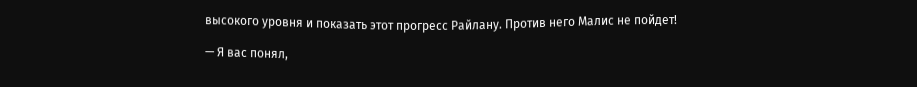высокого уровня и показать этот прогресс Райлану. Против него Малис не пойдет!

— Я вас понял,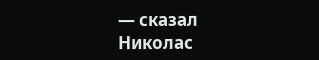— сказал Николас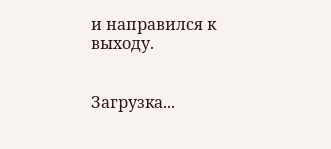и направился к выходу.


Загрузка...